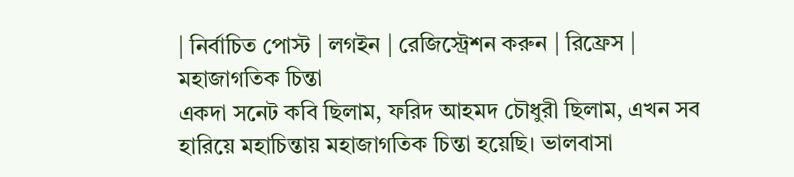| নির্বাচিত পোস্ট | লগইন | রেজিস্ট্রেশন করুন | রিফ্রেস |
মহাজাগতিক চিন্তা
একদা সনেট কবি ছিলাম, ফরিদ আহমদ চৌধুরী ছিলাম, এখন সব হারিয়ে মহাচিন্তায় মহাজাগতিক চিন্তা হয়েছি। ভালবাসা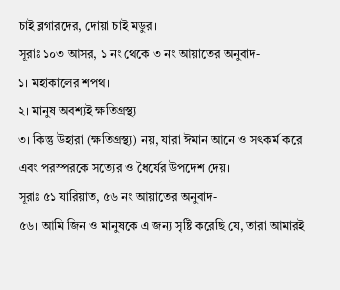চাই ব্লগারদের, দোয়া চাই মডুর।
সূরাঃ ১০৩ আসর, ১ নং থেকে ৩ নং আয়াতের অনুবাদ-
১। মহাকালের শপথ।
২। মানুষ অবশ্যই ক্ষতিগ্রস্থ্য
৩। কিন্তু উহারা (ক্ষতিগ্রস্থ্য) নয়, যারা ঈমান আনে ও সৎকর্ম করে এবং পরস্পরকে সত্যের ও ধৈর্যের উপদেশ দেয়।
সূরাঃ ৫১ যারিয়াত, ৫৬ নং আয়াতের অনুবাদ-
৫৬। আমি জিন ও মানুষকে এ জন্য সৃষ্টি করেছি যে, তারা আমারই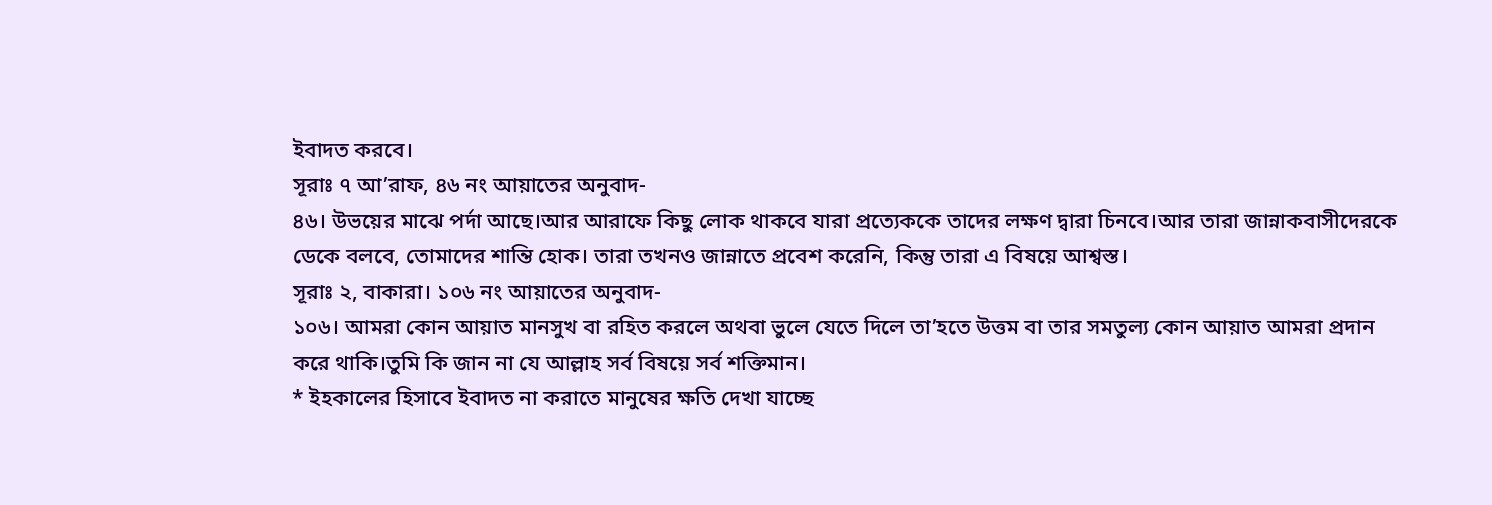ইবাদত করবে।
সূরাঃ ৭ আ’রাফ, ৪৬ নং আয়াতের অনুবাদ-
৪৬। উভয়ের মাঝে পর্দা আছে।আর আরাফে কিছু লোক থাকবে যারা প্রত্যেককে তাদের লক্ষণ দ্বারা চিনবে।আর তারা জান্নাকবাসীদেরকে ডেকে বলবে, তোমাদের শান্তি হোক। তারা তখনও জান্নাতে প্রবেশ করেনি, কিন্তু তারা এ বিষয়ে আশ্বস্ত।
সূরাঃ ২, বাকারা। ১০৬ নং আয়াতের অনুবাদ-
১০৬। আমরা কোন আয়াত মানসুখ বা রহিত করলে অথবা ভুলে যেতে দিলে তা’হতে উত্তম বা তার সমতুল্য কোন আয়াত আমরা প্রদান করে থাকি।তুমি কি জান না যে আল্লাহ সর্ব বিষয়ে সর্ব শক্তিমান।
* ইহকালের হিসাবে ইবাদত না করাতে মানুষের ক্ষতি দেখা যাচ্ছে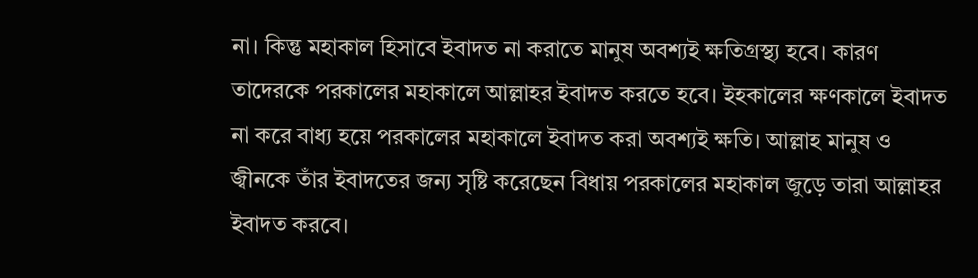না। কিন্তু মহাকাল হিসাবে ইবাদত না করাতে মানুষ অবশ্যই ক্ষতিগ্রস্থ্য হবে। কারণ তাদেরকে পরকালের মহাকালে আল্লাহর ইবাদত করতে হবে। ইহকালের ক্ষণকালে ইবাদত না করে বাধ্য হয়ে পরকালের মহাকালে ইবাদত করা অবশ্যই ক্ষতি। আল্লাহ মানুষ ও জ্বীনকে তাঁর ইবাদতের জন্য সৃষ্টি করেছেন বিধায় পরকালের মহাকাল জুড়ে তারা আল্লাহর ইবাদত করবে।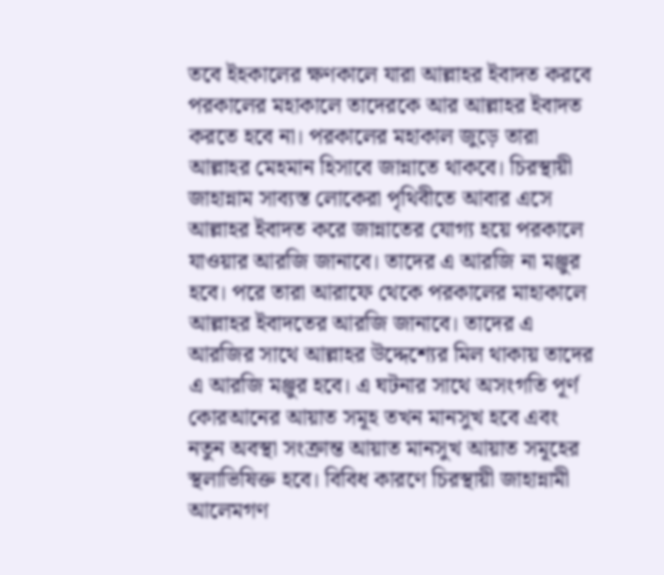তবে ইহকালের ক্ষণকালে যারা আল্লাহর ইবাদত করবে পরকালের মহাকালে তাদেরকে আর আল্লাহর ইবাদত করতে হবে না। পরকালের মহাকাল জুড়ে তারা আল্লাহর মেহমান হিসাবে জান্নাতে থাকবে। চিরস্থায়ী জাহান্নাম সাব্যস্ত লোকেরা পৃথিবীতে আবার এসে আল্লাহর ইবাদত করে জান্নাতের যোগ্য হয়ে পরকালে যাওয়ার আরজি জানাবে। তাদের এ আরজি না মঞ্জুর হবে। পরে তারা আরাফে থেকে পরকালের মাহাকালে আল্লাহর ইবাদতের আরজি জানাবে। তাদের এ আরজির সাথে আল্লাহর উদ্দেশ্যের মিল থাকায় তাদের এ আরজি মঞ্জুর হবে। এ ঘটনার সাথে অসংগতি পূর্ণ কোরআনের আয়াত সমূহ তখন মানসুখ হবে এবং নতুন অবস্থা সংক্রান্ত আয়াত মানসুখ আয়াত সমূহের স্থলাভিষিক্ত হবে। বিবিধ কারণে চিরস্থায়ী জাহান্নামী আলেমগণ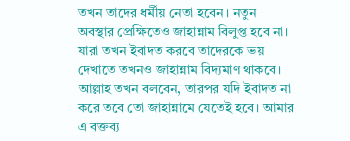তখন তাদের ধর্মীয় নেতা হবেন। নতুন অবস্থার প্রেক্ষিতেও জাহান্নাম বিলুপ্ত হবে না। যারা তখন ইবাদত করবে তাদেরকে ভয় দেখাতে তখনও জাহান্নাম বিদ্যমাণ থাকবে। আল্লাহ তখন বলবেন, তারপর যদি ইবাদত না করে তবে তো জাহান্নামে যেতেই হবে। আমার এ বক্তব্য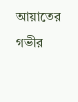আয়াতের গভীর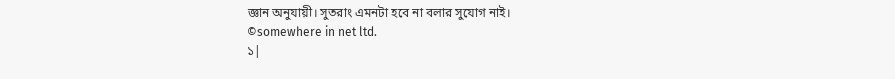জ্ঞান অনুযায়ী। সুতরাং এমনটা হবে না বলার সুযোগ নাই।
©somewhere in net ltd.
১|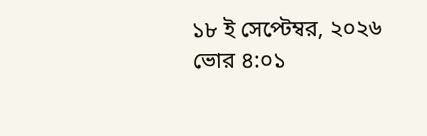১৮ ই সেপ্টেম্বর, ২০২৬ ভোর ৪:০১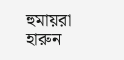হুমায়রা হারুন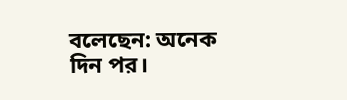বলেছেন: অনেক দিন পর।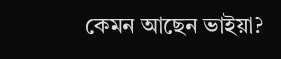কেমন আছেন ভাইয়া?